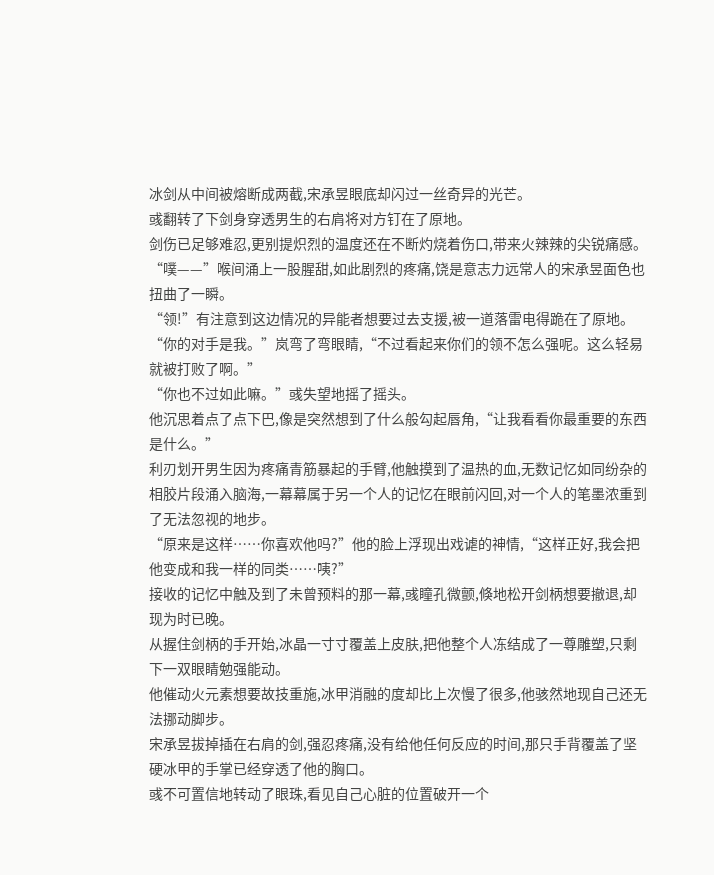冰剑从中间被熔断成两截,宋承昱眼底却闪过一丝奇异的光芒。
彧翻转了下剑身穿透男生的右肩将对方钉在了原地。
剑伤已足够难忍,更别提炽烈的温度还在不断灼烧着伤口,带来火辣辣的尖锐痛感。
“噗——”喉间涌上一股腥甜,如此剧烈的疼痛,饶是意志力远常人的宋承昱面色也扭曲了一瞬。
“领!”有注意到这边情况的异能者想要过去支援,被一道落雷电得跪在了原地。
“你的对手是我。”岚弯了弯眼睛,“不过看起来你们的领不怎么强呢。这么轻易就被打败了啊。”
“你也不过如此嘛。”彧失望地摇了摇头。
他沉思着点了点下巴,像是突然想到了什么般勾起唇角,“让我看看你最重要的东西是什么。”
利刃划开男生因为疼痛青筋暴起的手臂,他触摸到了温热的血,无数记忆如同纷杂的相胶片段涌入脑海,一幕幕属于另一个人的记忆在眼前闪回,对一个人的笔墨浓重到了无法忽视的地步。
“原来是这样……你喜欢他吗?”他的脸上浮现出戏谑的神情,“这样正好,我会把他变成和我一样的同类……咦?”
接收的记忆中触及到了未曾预料的那一幕,彧瞳孔微颤,倏地松开剑柄想要撤退,却现为时已晚。
从握住剑柄的手开始,冰晶一寸寸覆盖上皮肤,把他整个人冻结成了一尊雕塑,只剩下一双眼睛勉强能动。
他催动火元素想要故技重施,冰甲消融的度却比上次慢了很多,他骇然地现自己还无法挪动脚步。
宋承昱拔掉插在右肩的剑,强忍疼痛,没有给他任何反应的时间,那只手背覆盖了坚硬冰甲的手掌已经穿透了他的胸口。
彧不可置信地转动了眼珠,看见自己心脏的位置破开一个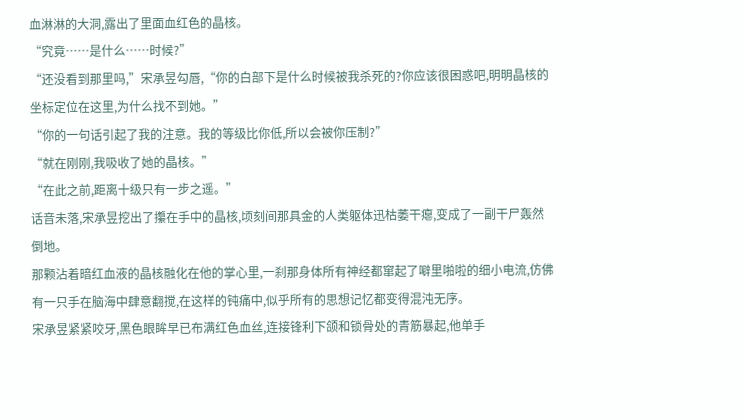血淋淋的大洞,露出了里面血红色的晶核。
“究竟……是什么……时候?”
“还没看到那里吗,”宋承昱勾唇,“你的白部下是什么时候被我杀死的?你应该很困惑吧,明明晶核的坐标定位在这里,为什么找不到她。”
“你的一句话引起了我的注意。我的等级比你低,所以会被你压制?”
“就在刚刚,我吸收了她的晶核。”
“在此之前,距离十级只有一步之遥。”
话音未落,宋承昱挖出了攥在手中的晶核,顷刻间那具金的人类躯体迅枯萎干瘪,变成了一副干尸轰然倒地。
那颗沾着暗红血液的晶核融化在他的掌心里,一刹那身体所有神经都窜起了噼里啪啦的细小电流,仿佛有一只手在脑海中肆意翻搅,在这样的钝痛中,似乎所有的思想记忆都变得混沌无序。
宋承昱紧紧咬牙,黑色眼眸早已布满红色血丝,连接锋利下颌和锁骨处的青筋暴起,他单手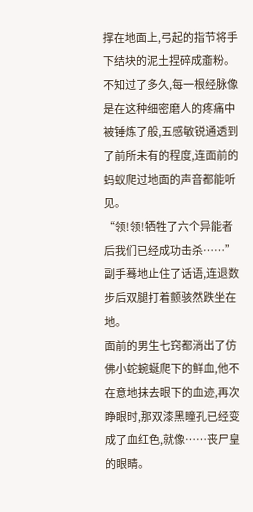撑在地面上,弓起的指节将手下结块的泥土捏碎成齑粉。
不知过了多久,每一根经脉像是在这种细密磨人的疼痛中被锤炼了般,五感敏锐通透到了前所未有的程度,连面前的蚂蚁爬过地面的声音都能听见。
“领!领!牺牲了六个异能者后我们已经成功击杀……”
副手蓦地止住了话语,连退数步后双腿打着颤骇然跌坐在地。
面前的男生七窍都淌出了仿佛小蛇蜿蜒爬下的鲜血,他不在意地抹去眼下的血迹,再次睁眼时,那双漆黑瞳孔已经变成了血红色,就像……丧尸皇的眼睛。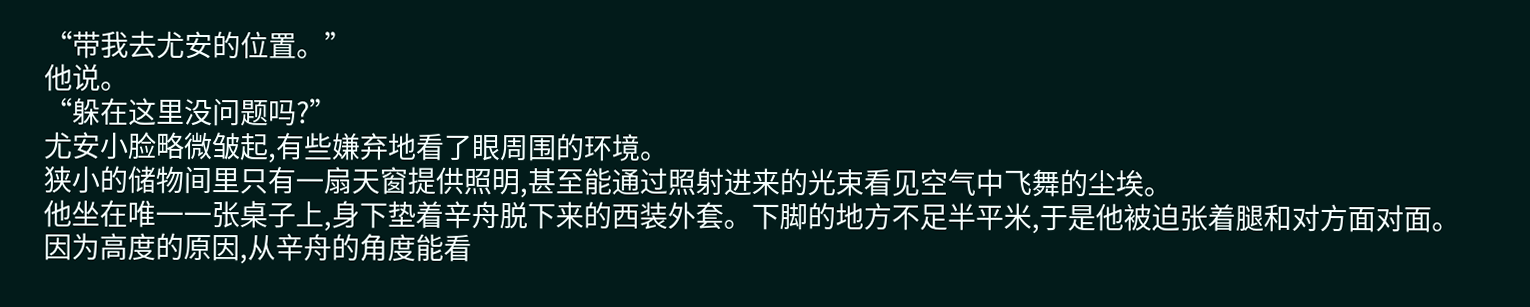“带我去尤安的位置。”
他说。
“躲在这里没问题吗?”
尤安小脸略微皱起,有些嫌弃地看了眼周围的环境。
狭小的储物间里只有一扇天窗提供照明,甚至能通过照射进来的光束看见空气中飞舞的尘埃。
他坐在唯一一张桌子上,身下垫着辛舟脱下来的西装外套。下脚的地方不足半平米,于是他被迫张着腿和对方面对面。
因为高度的原因,从辛舟的角度能看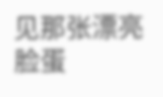见那张漂亮脸蛋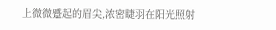上微微蹙起的眉尖,浓密睫羽在阳光照射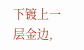下镀上一层金边,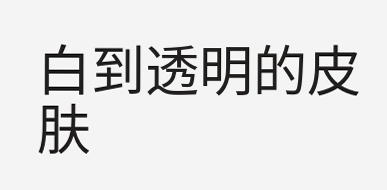白到透明的皮肤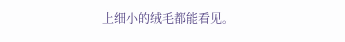上细小的绒毛都能看见。